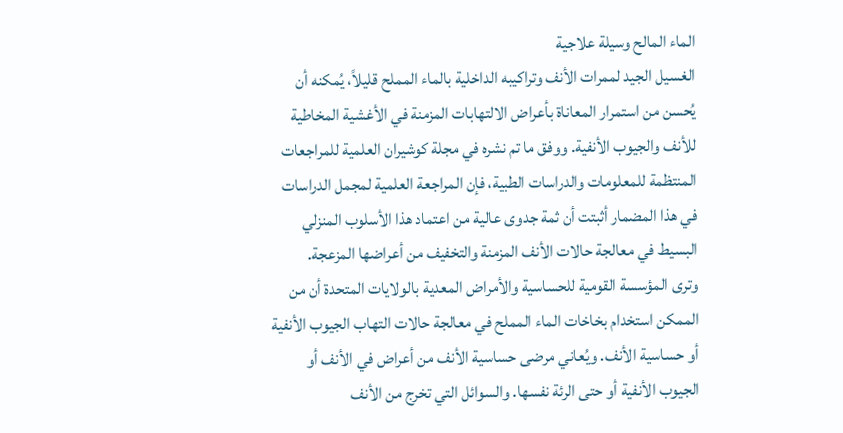الماء المالح وسيلة علاجية
الغسيل الجيد لممرات الأنف وتراكيبه الداخلية بالماء المملح قليلاً، يُمكنه أن يُحسن من استمرار المعاناة بأعراض الالتهابات المزمنة في الأغشية المخاطية للأنف والجيوب الأنفية. ووفق ما تم نشره في مجلة كوشيران العلمية للمراجعات المنتظمة للمعلومات والدراسات الطبية، فإن المراجعة العلمية لمجمل الدراسات في هذا المضمار أثبتت أن ثمة جدوى عالية من اعتماد هذا الأسلوب المنزلي البسيط في معالجة حالات الأنف المزمنة والتخفيف من أعراضها المزعجة.
وترى المؤسسة القومية للحساسية والأمراض المعدية بالولايات المتحدة أن من الممكن استخدام بخاخات الماء المملح في معالجة حالات التهاب الجيوب الأنفية أو حساسية الأنف. ويُعاني مرضى حساسية الأنف من أعراض في الأنف أو الجيوب الأنفية أو حتى الرئة نفسها. والسوائل التي تخرج من الأنف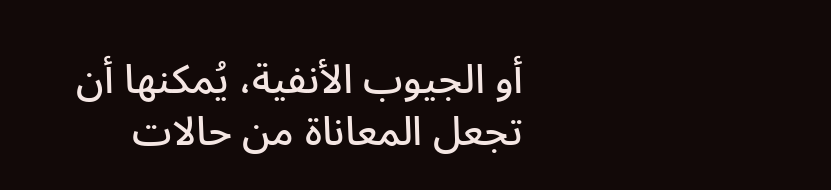أو الجيوب الأنفية، يُمكنها أن تجعل المعاناة من حالات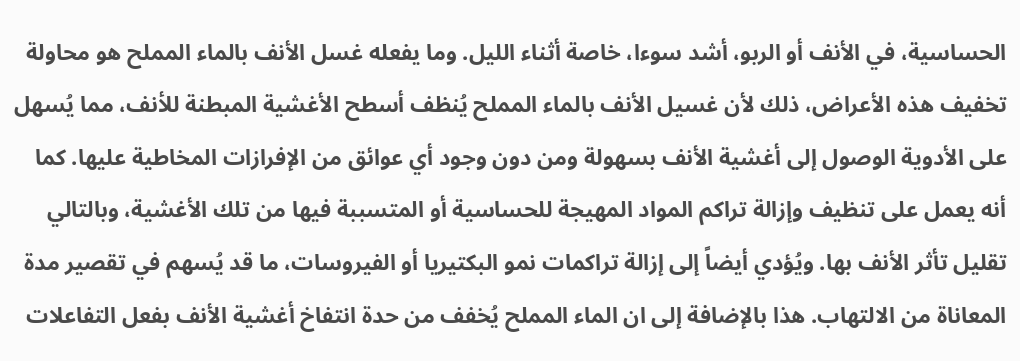الحساسية، في الأنف أو الربو، أشد سوءا، خاصة أثناء الليل. وما يفعله غسل الأنف بالماء المملح هو محاولة تخفيف هذه الأعراض، ذلك لأن غسيل الأنف بالماء المملح يُنظف أسطح الأغشية المبطنة للأنف، مما يُسهل على الأدوية الوصول إلى أغشية الأنف بسهولة ومن دون وجود أي عوائق من الإفرازات المخاطية عليها. كما أنه يعمل على تنظيف وإزالة تراكم المواد المهيجة للحساسية أو المتسببة فيها من تلك الأغشية، وبالتالي تقليل تأثر الأنف بها. ويُؤدي أيضاً إلى إزالة تراكمات نمو البكتيريا أو الفيروسات، ما قد يُسهم في تقصير مدة المعاناة من الالتهاب. هذا بالإضافة إلى ان الماء المملح يُخفف من حدة انتفاخ أغشية الأنف بفعل التفاعلات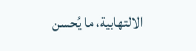الالتهابية، ما يُحسن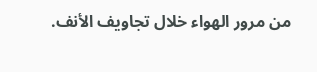من مرور الهواء خلال تجاويف الأنف.